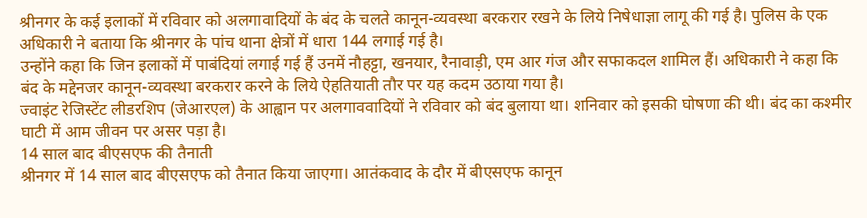श्रीनगर के कई इलाकों में रविवार को अलगावादियों के बंद के चलते कानून-व्यवस्था बरकरार रखने के लिये निषेधाज्ञा लागू की गई है। पुलिस के एक अधिकारी ने बताया कि श्रीनगर के पांच थाना क्षेत्रों में धारा 144 लगाई गई है।
उन्होंने कहा कि जिन इलाकों में पाबंदियां लगाई गई हैं उनमें नौहट्टा, खनयार, रैनावाड़ी, एम आर गंज और सफाकदल शामिल हैं। अधिकारी ने कहा कि बंद के मद्देनजर कानून-व्यवस्था बरकरार करने के लिये ऐहतियाती तौर पर यह कदम उठाया गया है।
ज्वाइंट रेजिस्टेंट लीडरशिप (जेआरएल) के आह्वान पर अलगाववादियों ने रविवार को बंद बुलाया था। शनिवार को इसकी घोषणा की थी। बंद का कश्मीर घाटी में आम जीवन पर असर पड़ा है।
14 साल बाद बीएसएफ की तैनाती
श्रीनगर में 14 साल बाद बीएसएफ को तैनात किया जाएगा। आतंकवाद के दौर में बीएसएफ कानून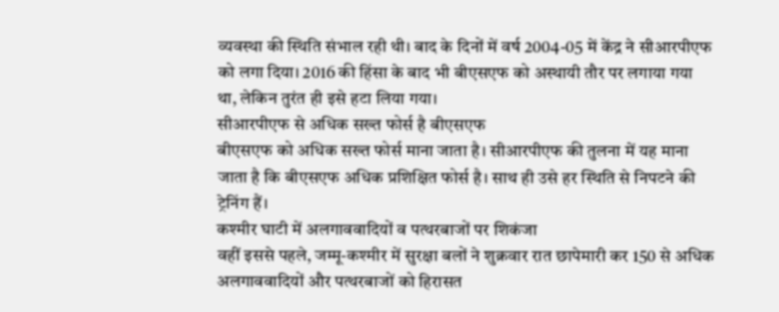व्यवस्था की स्थिति संभाल रही थी। बाद के दिनों में वर्ष 2004-05 में केंद्र ने सीआरपीएफ को लगा दिया। 2016 की हिंसा के बाद भी बीएसएफ को अस्थायी तौर पर लगाया गया था, लेकिन तुरंत ही इसे हटा लिया गया।
सीआरपीएफ से अधिक सख्त फोर्स है बीएसएफ
बीएसएफ को अधिक सख्त फोर्स माना जाता है। सीआरपीएफ की तुलना में यह माना जाता है कि बीएसएफ अधिक प्रशिक्षित फोर्स है। साथ ही उसे हर स्थिति से निपटने की ट्रेनिंग हैं।
कश्मीर घाटी में अलगाववादियों व पत्थरबाजों पर शिकंजा
वहीं इससे पहले, जम्मू-कश्मीर में सुरक्षा बलों ने शुक्रवार रात छापेमारी कर 150 से अधिक अलगाववादियों और पत्थरबाजों को हिरासत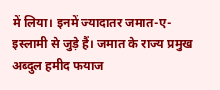में लिया। इनमें ज्यादातर जमात-ए-इस्लामी से जुड़े हैं। जमात के राज्य प्रमुख अब्दुल हमीद फयाज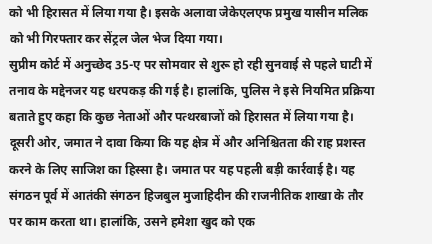को भी हिरासत में लिया गया है। इसके अलावा जेकेएलएफ प्रमुख यासीन मलिक को भी गिरफ्तार कर सेंट्रल जेल भेज दिया गया।
सुप्रीम कोर्ट में अनुच्छेद 35-ए पर सोमवार से शुरू हो रही सुनवाई से पहले घाटी में तनाव के मद्देनजर यह धरपकड़ की गई है। हालांकि, पुलिस ने इसे नियमित प्रक्रिया बताते हुए कहा कि कुछ नेताओं और पत्थरबाजों को हिरासत में लिया गया है।
दूसरी ओर, जमात ने दावा किया कि यह क्षेत्र में और अनिश्चितता की राह प्रशस्त करने के लिए साजिश का हिस्सा है। जमात पर यह पहली बड़ी कार्रवाई है। यह संगठन पूर्व में आतंकी संगठन हिजबुल मुजाहिदीन की राजनीतिक शाखा के तौर पर काम करता था। हालांकि, उसने हमेशा खुद को एक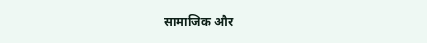सामाजिक और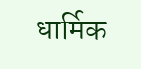धार्मिक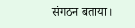संगठन बताया।